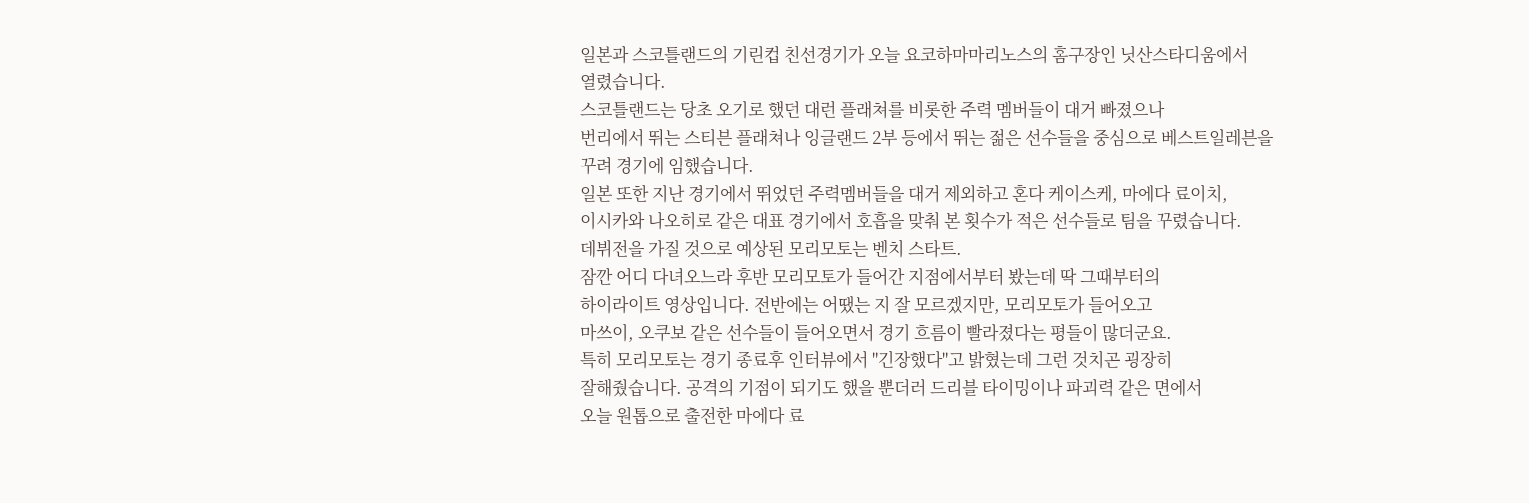일본과 스코틀랜드의 기린컵 친선경기가 오늘 요코하마마리노스의 홈구장인 닛산스타디움에서
열렸습니다.
스코틀랜드는 당초 오기로 했던 대런 플래쳐를 비롯한 주력 멤버들이 대거 빠졌으나
번리에서 뛰는 스티븐 플래쳐나 잉글랜드 2부 등에서 뛰는 젊은 선수들을 중심으로 베스트일레븐을
꾸려 경기에 임했습니다.
일본 또한 지난 경기에서 뛰었던 주력멤버들을 대거 제외하고 혼다 케이스케, 마에다 료이치,
이시카와 나오히로 같은 대표 경기에서 호흡을 맞춰 본 횟수가 적은 선수들로 팀을 꾸렸습니다.
데뷔전을 가질 것으로 예상된 모리모토는 벤치 스타트.
잠깐 어디 다녀오느라 후반 모리모토가 들어간 지점에서부터 봤는데 딱 그때부터의
하이라이트 영상입니다. 전반에는 어땠는 지 잘 모르겠지만, 모리모토가 들어오고
마쓰이, 오쿠보 같은 선수들이 들어오면서 경기 흐름이 빨라졌다는 평들이 많더군요.
특히 모리모토는 경기 종료후 인터뷰에서 "긴장했다"고 밝혔는데 그런 것치곤 굉장히
잘해줬습니다. 공격의 기점이 되기도 했을 뿐더러 드리블 타이밍이나 파괴력 같은 면에서
오늘 원톱으로 출전한 마에다 료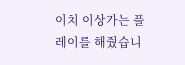이치 이상가는 플레이를 해줬습니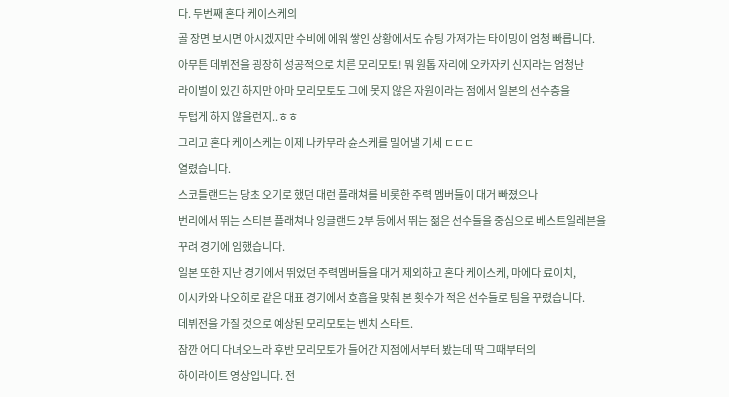다. 두번째 혼다 케이스케의
골 장면 보시면 아시겠지만 수비에 에워 쌓인 상황에서도 슈팅 가져가는 타이밍이 엄청 빠릅니다.
아무튼 데뷔전을 굉장히 성공적으로 치른 모리모토! 뭐 원톱 자리에 오카자키 신지라는 엄청난
라이벌이 있긴 하지만 아마 모리모토도 그에 못지 않은 자원이라는 점에서 일본의 선수층을
두텁게 하지 않을런지..ㅎㅎ
그리고 혼다 케이스케는 이제 나카무라 슌스케를 밀어낼 기세 ㄷㄷㄷ
열렸습니다.
스코틀랜드는 당초 오기로 했던 대런 플래쳐를 비롯한 주력 멤버들이 대거 빠졌으나
번리에서 뛰는 스티븐 플래쳐나 잉글랜드 2부 등에서 뛰는 젊은 선수들을 중심으로 베스트일레븐을
꾸려 경기에 임했습니다.
일본 또한 지난 경기에서 뛰었던 주력멤버들을 대거 제외하고 혼다 케이스케, 마에다 료이치,
이시카와 나오히로 같은 대표 경기에서 호흡을 맞춰 본 횟수가 적은 선수들로 팀을 꾸렸습니다.
데뷔전을 가질 것으로 예상된 모리모토는 벤치 스타트.
잠깐 어디 다녀오느라 후반 모리모토가 들어간 지점에서부터 봤는데 딱 그때부터의
하이라이트 영상입니다. 전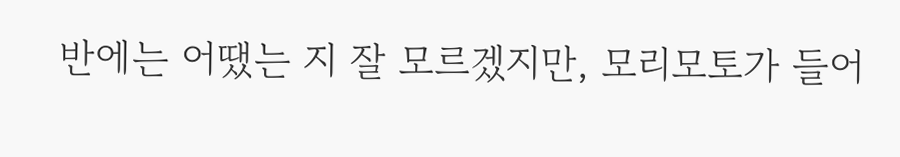반에는 어땠는 지 잘 모르겠지만, 모리모토가 들어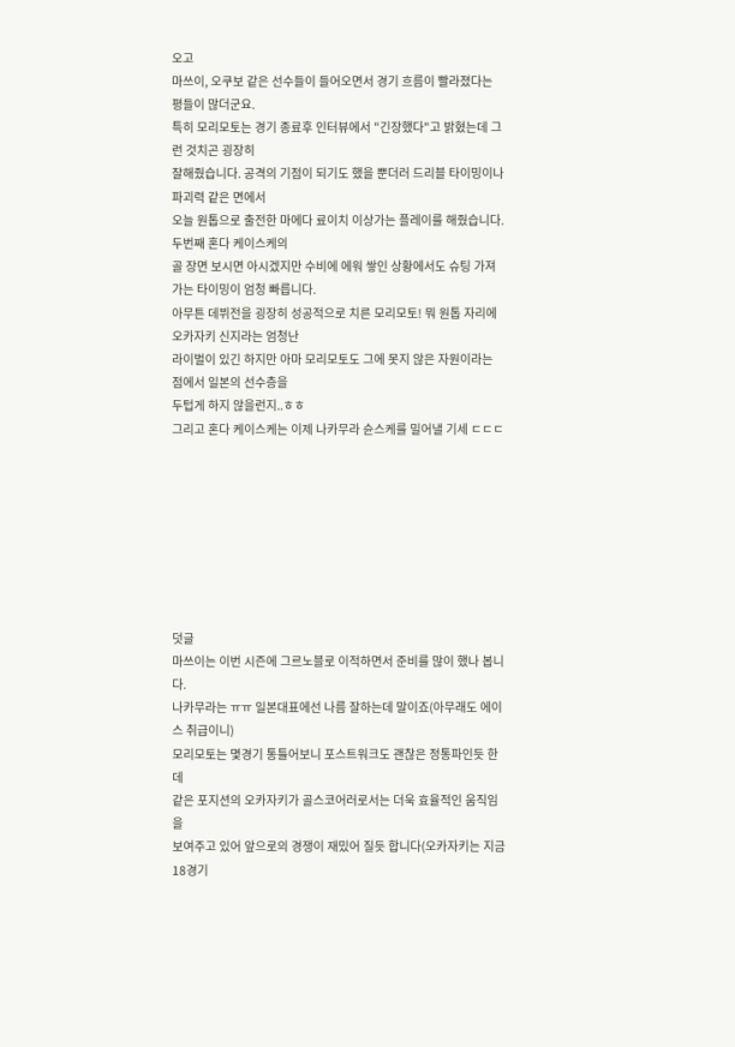오고
마쓰이, 오쿠보 같은 선수들이 들어오면서 경기 흐름이 빨라졌다는 평들이 많더군요.
특히 모리모토는 경기 종료후 인터뷰에서 "긴장했다"고 밝혔는데 그런 것치곤 굉장히
잘해줬습니다. 공격의 기점이 되기도 했을 뿐더러 드리블 타이밍이나 파괴력 같은 면에서
오늘 원톱으로 출전한 마에다 료이치 이상가는 플레이를 해줬습니다. 두번째 혼다 케이스케의
골 장면 보시면 아시겠지만 수비에 에워 쌓인 상황에서도 슈팅 가져가는 타이밍이 엄청 빠릅니다.
아무튼 데뷔전을 굉장히 성공적으로 치른 모리모토! 뭐 원톱 자리에 오카자키 신지라는 엄청난
라이벌이 있긴 하지만 아마 모리모토도 그에 못지 않은 자원이라는 점에서 일본의 선수층을
두텁게 하지 않을런지..ㅎㅎ
그리고 혼다 케이스케는 이제 나카무라 슌스케를 밀어낼 기세 ㄷㄷㄷ








덧글
마쓰이는 이번 시즌에 그르노블로 이적하면서 준비를 많이 했나 봅니다.
나카무라는 ㅠㅠ 일본대표에선 나름 잘하는데 말이죠(아무래도 에이스 취급이니)
모리모토는 몇경기 통틀어보니 포스트워크도 괜찮은 정통파인듯 한데
같은 포지션의 오카자키가 골스코어러로서는 더욱 효율적인 움직임을
보여주고 있어 앞으로의 경쟁이 재밌어 질듯 합니다(오카자키는 지금 18경기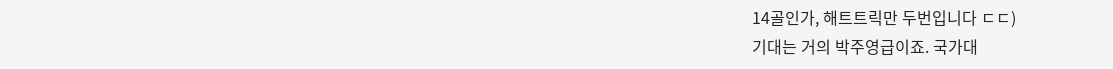14골인가, 해트트릭만 두번입니다 ㄷㄷ)
기대는 거의 박주영급이죠. 국가대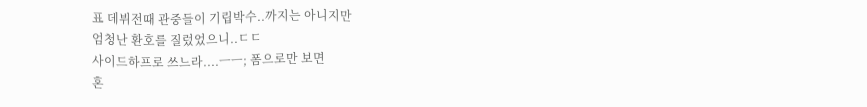표 데뷔전때 관중들이 기립박수..까지는 아니지만
엄청난 환호를 질렀었으니..ㄷㄷ
사이드하프로 쓰느라....ㅡㅡ; 폼으로만 보면
혼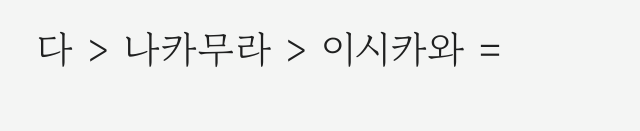다 > 나카무라 > 이시카와 =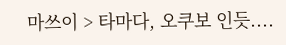마쓰이 > 타마다, 오쿠보 인듯....